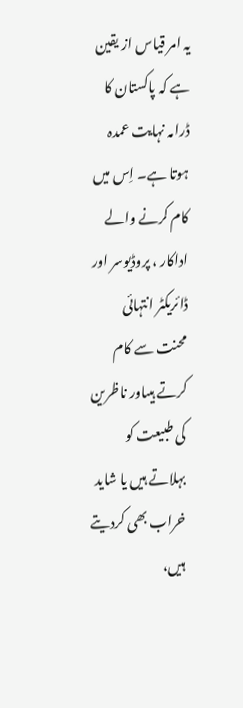یہ امر قیاس از یقین ہے کہ پاکستان کا ڈرامہ نہایت عمدہ ہوتا ہے۔ اِس میں کام کرنے والے اداکار ، پروڈیوسر اور ڈائریکٹر انتہائی محنت سے کام کرتے ہیںاور ناظرین کی طبیعت کو بہلاتے ہیں یا شاید خراب بھی کردیتے ہیں،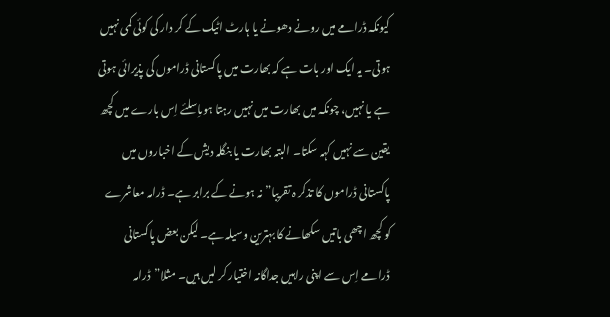کیونکہ ڈرامے میں رونے دھونے یا ہارٹ اٹیک کے کر دار کی کوئی کمی نہیں ہوتی۔ یہ ایک اور بات ہے کہ بھارت میں پاکستانی ڈراموں کی پذیرائی ہوتی ہے یا نہیں، چونکہ میں بھارت میں نہیں رہتا ہوںاِسلئے اِس بارے میں کچھ یقین سے نہیں کہہ سکتا۔ البتہ بھارت یا بنگلہ دیش کے اخباروں میں پاکستانی ڈراموں کا تذکر ہ تقریبا” نہ ہونے کے برابر ہے۔ ڈرامہ معاشرے کو کچھ اچھی باتیں سکھانے کا بہترین وسیلہ ہے۔ لیکن بعض پاکستانی ڈرامے اِس سے اپنی راہیں جداگانہ اختیار کر لیں ہیں۔ مثلا”ڈرامہ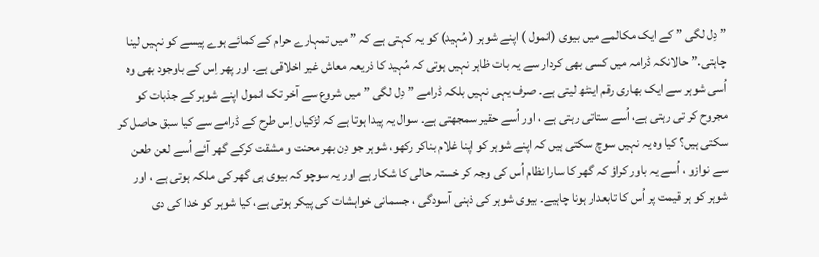” دِل لگی ” کے ایک مکالمے میں بیوی (انمول ) اپنے شوہر ( مُہید) کو یہ کہتی ہے کہ ” میں تمہارے حرام کے کمائے ہوے پیسے کو نہیں لینا چاہتی.”حالانکہ ڈرامہ میں کسی بھی کردار سے یہ بات ظاہر نہیں ہوتی کہ مُہید کا ذریعہ معاش غیر اخلاقی ہے۔ اور پھر اِس کے باوجود بھی وہ اُسی شوہر سے ایک بھاری رقم اینٹھ لیتی ہے۔ صرف یہی نہیں بلکہ ڈرامے ”دِل لگی ” میں شروع سے آخر تک انمول اپنے شوہر کے جذبات کو مجروح کر تی رہتی ہے، اُسے ستاتی رہتی ہے ، اور اُسے حقیر سمجھتی ہے۔ سوال یہ پیدا ہوتا ہے کہ لڑکیاں اِس طرح کے ڈرامے سے کیا سبق حاصل کر سکتی ہیں؟ کیا وہ یہ نہیں سوچ سکتی ہیں کہ اپنے شوہر کو اپنا غلام بناکر رکھو، شوہر جو دِن بھر محنت و مشقت کرکے گھر آئے اُسے لعن طعن سے نوازو ، اُسے یہ باور کراؤ کہ گھر کا سارا نظام اُس کی وجہ کر خستہ حالی کا شکار ہے اور یہ سوچو کہ بیوی ہی گھر کی ملکہ ہوتی ہے ، اور شوہر کو ہر قیمت پر اُس کا تابعدار ہونا چاہیے۔ بیوی شوہر کی ذہنی آسودگی ، جسمانی خواہشات کی پیکر ہوتی ہے، کیا شوہر کو خدا کی دی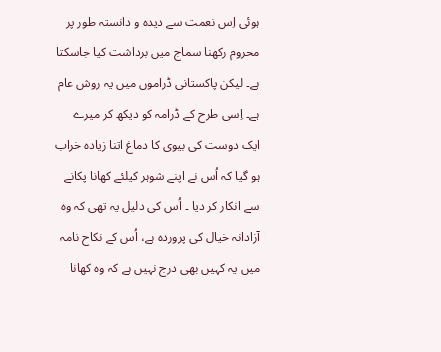ہوئی اِس نعمت سے دیدہ و دانستہ طور پر محروم رکھنا سماج میں برداشت کیا جاسکتا ہے۔ لیکن پاکستانی ڈراموں میں یہ روش عام ہے۔ اِسی طرح کے ڈرامہ کو دیکھ کر میرے ایک دوست کی بیوی کا دماغ اتنا زیادہ خراب ہو گیا کہ اُس نے اپنے شوہر کیلئے کھانا پکانے سے انکار کر دیا ۔ اُس کی دلیل یہ تھی کہ وہ آزادانہ خیال کی پروردہ ہے، اُس کے نکاح نامہ میں یہ کہیں بھی درج نہیں ہے کہ وہ کھانا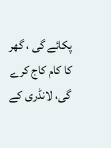پکائے گی ، گھر کا کام کاج کرے گی، لانڈری کے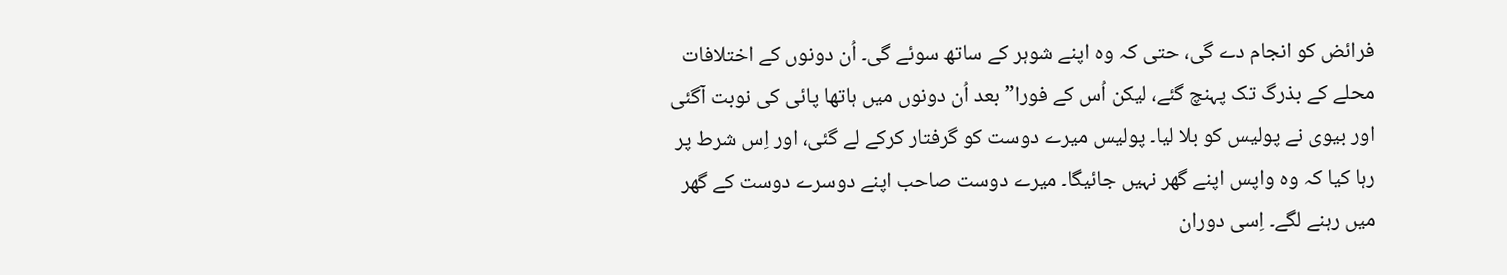فرائض کو انجام دے گی، حتی کہ وہ اپنے شوہر کے ساتھ سوئے گی۔ اُن دونوں کے اختلافات محلے کے بذرگ تک پہنچ گئے، لیکن اُس کے فورا” بعد اُن دونوں میں ہاتھا پائی کی نوبت آگئی اور بیوی نے پولیس کو بلا لیا۔ پولیس میرے دوست کو گرفتار کرکے لے گئی، اور اِس شرط پر رہا کیا کہ وہ واپس اپنے گھر نہیں جائیگا۔ میرے دوست صاحب اپنے دوسرے دوست کے گھر میں رہنے لگے۔ اِسی دوران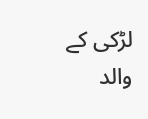لڑکی کے والد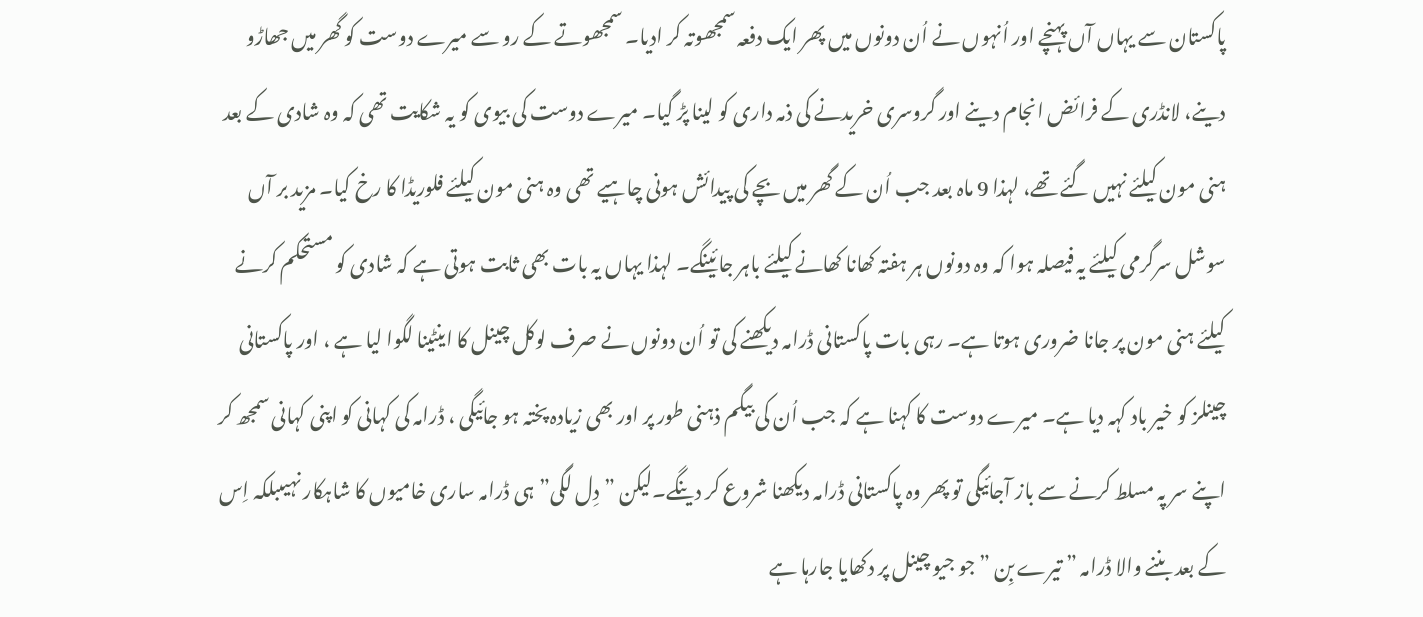پاکستان سے یہاں آں پہنچے اور اُنہوں نے اُن دونوں میں پھر ایک دفعہ سمجھوتہ کر ادیا۔ سمجھوتے کے رو سے میرے دوست کو گھر میں جھاڑو دینے، لانڈری کے فرائض انجام دینے اور گروسری خریدنے کی ذمہ داری کو لینا پڑ گیا۔ میرے دوست کی بیوی کو یہ شکایت تھی کہ وہ شادی کے بعد ہنی مون کیلئے نہیں گئے تھے، لہذا 9 ماہ بعد جب اُن کے گھر میں بچے کی پیدائش ہونی چاہیے تھی وہ ہنی مون کیلئے فلوریڈا کا رخ کیا۔ مزید بر آں سوشل سرگرمی کیلئے یہ فیصلہ ہوا کہ وہ دونوں ہر ہفتہ کھانا کھانے کیلئے باہر جائینگے۔ لہذا یہاں یہ بات بھی ثابت ہوتی ہے کہ شادی کو مستحکم کرنے کیلئے ہنی مون پر جانا ضروری ہوتا ہے۔ رہی بات پاکستانی ڈرامہ دیکھنے کی تو اُن دونوں نے صرف لوکل چینل کا اینٹینا لگوا لیا ہے ، اور پاکستانی چینلز کو خیر باد کہہ دیا ہے۔ میرے دوست کا کہنا ہے کہ جب اُن کی بیگم ذہنی طور پر اور بھی زیادہ پختہ ہو جائیگی ، ڈرامہ کی کہانی کو اپنی کہانی سمجھ کر اپنے سر پہ مسلط کرنے سے باز آجائیگی تو پھر وہ پاکستانی ڈرامہ دیکھنا شروع کر دینگے۔لیکن ”دِل لگی” ہی ڈرامہ ساری خامیوں کا شاہکار نہیںبلکہ اِس کے بعد بننے والا ڈرامہ ” تیرے بِن ” جو جیو چینل پر دکھایا جارہا ہے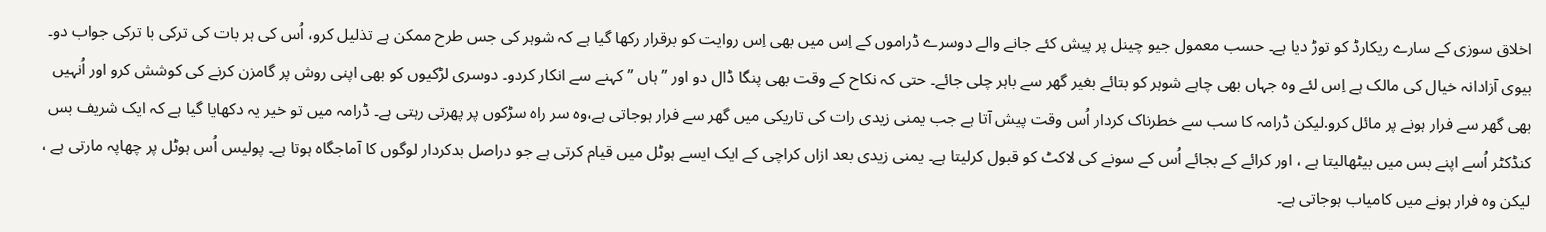اخلاق سوزی کے سارے ریکارڈ کو توڑ دیا ہے۔ حسب معمول جیو چینل پر پیش کئے جانے والے دوسرے ڈراموں کے اِس میں بھی اِس روایت کو برقرار رکھا گیا ہے کہ شوہر کی جس طرح ممکن ہے تذلیل کرو، اُس کی ہر بات کی ترکی با ترکی جواب دو۔ بیوی آزادانہ خیال کی مالک ہے اِس لئے وہ جہاں بھی چاہے شوہر کو بتائے بغیر گھر سے باہر چلی جائے۔ حتی کہ نکاح کے وقت بھی پنگا ڈال دو اور ” ہاں ” کہنے سے انکار کردو۔ دوسری لڑکیوں کو بھی اپنی روش پر گامزن کرنے کی کوشش کرو اور اُنہیں بھی گھر سے فرار ہونے پر مائل کرو.لیکن ڈرامہ کا سب سے خطرناک کردار اُس وقت پیش آتا ہے جب یمنی زیدی رات کی تاریکی میں گھر سے فرار ہوجاتی ہے،وہ سر راہ سڑکوں پر پھرتی رہتی ہے۔ ڈرامہ میں تو خیر یہ دکھایا گیا ہے کہ ایک شریف بس کنڈکٹر اُسے اپنے بس میں بیٹھالیتا ہے ، اور کرائے کے بجائے اُس کے سونے کی لاکٹ کو قبول کرلیتا ہے۔ یمنی زیدی بعد ازاں کراچی کے ایک ایسے ہوٹل میں قیام کرتی ہے جو دراصل بدکردار لوگوں کا آماجگاہ ہوتا ہے۔ پولیس اُس ہوٹل پر چھاپہ مارتی ہے ، لیکن وہ فرار ہونے میں کامیاب ہوجاتی ہے۔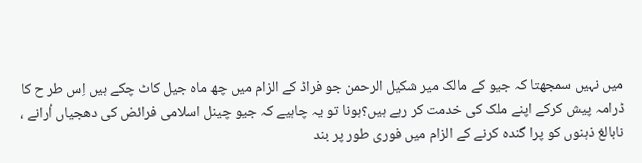میں نہیں سمجھتا کہ جیو کے مالک میر شکیل الرحمن جو فراڈ کے الزام میں چھ ماہ جیل کاٹ چکے ہیں اِس طر ح کا ڈرامہ پیش کرکے اپنے ملک کی خدمت کر رہے ہیں؟ہونا تو یہ چاہیے کہ جیو چینل اسلامی فرائض کی دھجیاں اُرانے ، نابالغ ذہنوں کو پرا گندہ کرنے کے الزام میں فوری طور پر بند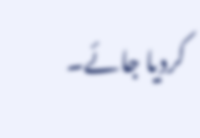کردیا جائے۔